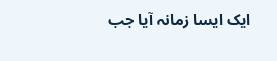ایک ایسا زمانہ آیا جب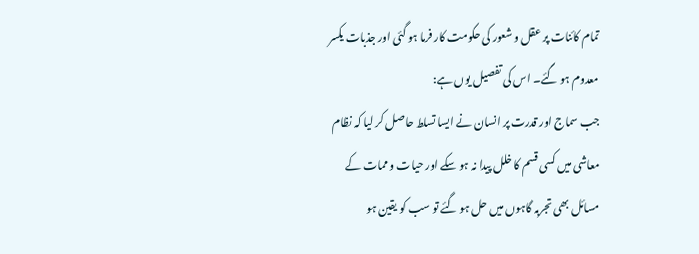تمام کائنات پر عقل و شعور کی حکومت کار فرما ہو گئی اور جذبات یکسر معدوم ہو گئے۔ اس کی تفصیل یوں ہے:
جب سماج اور قدرت پر انسان نے ایسا تسلط حاصل کر لیا کہ نظام معاشی میں کسی قسم کا خلل پیدا نہ ہو سکے اور حیات و ممات کے مسائل بھی تجربہ گاہوں میں حل ہو گئے تو سب کو یقین ہو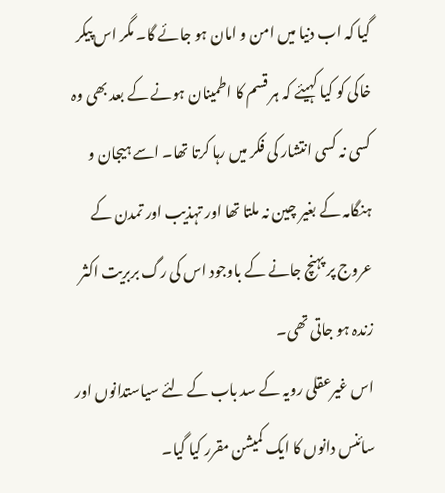گیا کہ اب دنیا میں امن و امان ہو جائے گا۔ مگر اس پیکر خاکی کو کیا کہیئے کہ ہر قسم کا اطمینان ہونے کے بعد بھی وہ کسی نہ کسی انتشار کی فکر میں رہا کرتا تھا۔ اسے ہیجان و ہنگامہ کے بغیر چین نہ ملتا تھا اور تہذیب اور تمدن کے عروج پر پہنچ جانے کے باوجود اس کی رگ بربریت اکثر زندہ ہو جاتی تھی۔
اس غیرعقلی رویہ کے سد باب کے لئے سیاستدانوں اور سائنس دانوں کا ایک کمیشن مقرر کیا گیا۔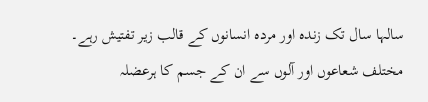سالہا سال تک زندہ اور مردہ انسانوں کے قالب زیر تفتیش رہے۔ مختلف شعاعوں اور آلوں سے ان کے جسم کا ہرعضلہ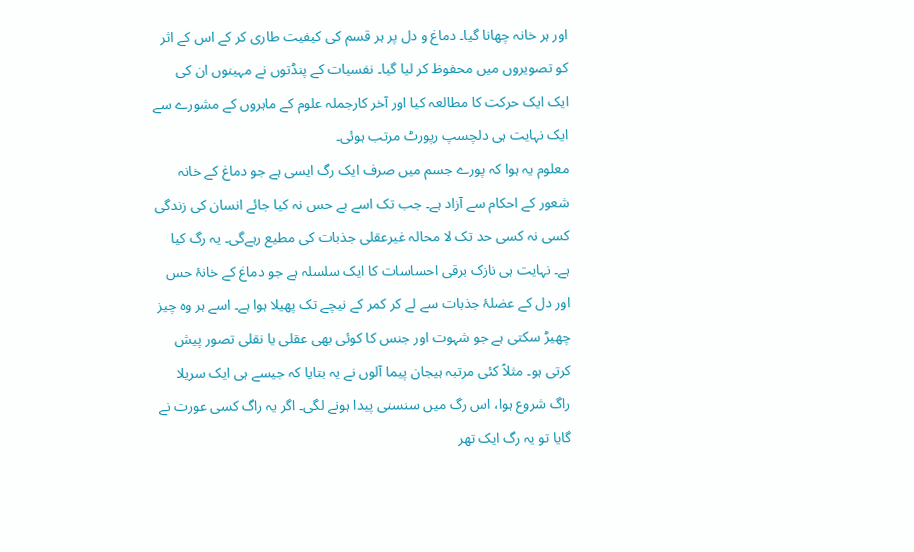اور ہر خانہ چھانا گیا۔ دماغ و دل پر ہر قسم کی کیفیت طاری کر کے اس کے اثر کو تصویروں میں محفوظ کر لیا گیا۔ نفسیات کے پنڈتوں نے مہینوں ان کی ایک ایک حرکت کا مطالعہ کیا اور آخر کارجملہ علوم کے ماہروں کے مشورے سے ایک نہایت ہی دلچسپ رپورٹ مرتب ہوئی۔
معلوم یہ ہوا کہ پورے جسم میں صرف ایک رگ ایسی ہے جو دماغ کے خانہ شعور کے احکام سے آزاد ہے۔ جب تک اسے بے حس نہ کیا جائے انسان کی زندگی کسی نہ کسی حد تک لا محالہ غیرعقلی جذبات کی مطیع رہےگی۔ یہ رگ کیا ہے۔ نہایت ہی نازک برقی احساسات کا ایک سلسلہ ہے جو دماغ کے خانۂ حس اور دل کے عضلۂ جذبات سے لے کر کمر کے نیچے تک پھیلا ہوا ہے۔ اسے ہر وہ چیز چھیڑ سکتی ہے جو شہوت اور جنس کا کوئی بھی عقلی یا نقلی تصور پیش کرتی ہو۔ مثلاً کئی مرتبہ ہیجان پیما آلوں نے یہ بتایا کہ جیسے ہی ایک سریلا راگ شروع ہوا، اس رگ میں سنسنی پیدا ہونے لگی۔ اگر یہ راگ کسی عورت نے گایا تو یہ رگ ایک تھر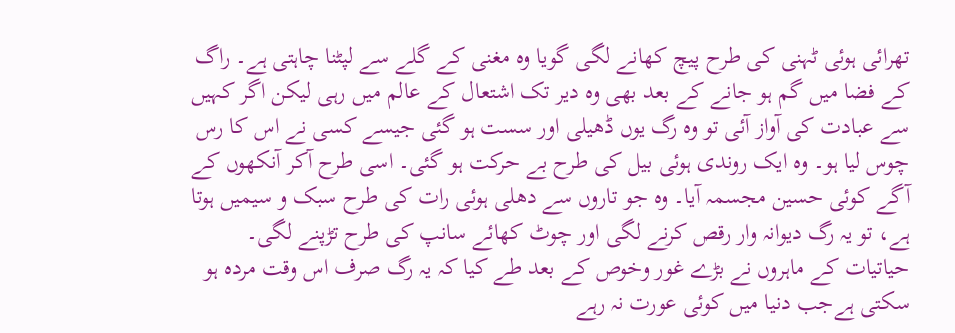تھرائی ہوئی ٹہنی کی طرح پیچ کھانے لگی گویا وہ مغنی کے گلے سے لپٹنا چاہتی ہے۔ راگ کے فضا میں گم ہو جانے کے بعد بھی وہ دیر تک اشتعال کے عالم میں رہی لیکن اگر کہیں سے عبادت کی آواز آئی تو وہ رگ یوں ڈھیلی اور سست ہو گئی جیسے کسی نے اس کا رس چوس لیا ہو۔ وہ ایک روندی ہوئی بیل کی طرح بے حرکت ہو گئی۔ اسی طرح آکر آنکھوں کے آگے کوئی حسین مجسمہ آیا۔ وہ جو تاروں سے دھلی ہوئی رات کی طرح سبک و سیمیں ہوتا ہے، تو یہ رگ دیوانہ وار رقص کرنے لگی اور چوٹ کھائے سانپ کی طرح تڑپنے لگی۔
حیاتیات کے ماہروں نے بڑے غور وخوص کے بعد طے کیا کہ یہ رگ صرف اس وقت مردہ ہو سکتی ہےجب دنیا میں کوئی عورت نہ رہے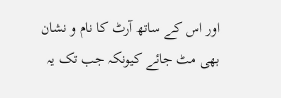اور اس کے ساتھ آرٹ کا نام و نشان بھی مٹ جائے کیونکہ جب تک یہ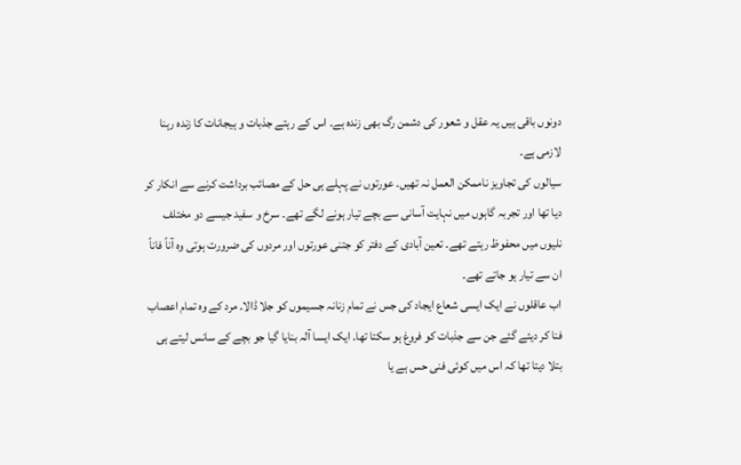دونوں باقی ہیں یہ عقل و شعور کی دشمن رگ بھی زندہ ہے۔ اس کے رہتے جذبات و ہیجانات کا زندہ رہنا لازمی ہے۔
سیالوں کی تجاویز ناممکن العمل نہ تھیں۔ عورتوں نے پہلے ہی حل کے مصائب برداشت کرنے سے انکار کر دیا تھا اور تجربہ گاہوں میں نہایت آسانی سے بچے تیار ہونے لگے تھے۔ سرخ و سفید جیسے دو مختلف نلیوں میں محفوظ رہتے تھے۔ تعین آبادی کے دفتر کو جتنی عورتوں اور مردوں کی ضرورت ہوتی وہ آناً فاناً ان سے تیار ہو جاتے تھے۔
اب عاقلوں نے ایک ایسی شعاع ایجاد کی جس نے تمام زنانہ جسیموں کو جلا ڈالا۔ مرد کے وہ تمام اعصاب فنا کر دیئے گئے جن سے جذبات کو فروغ ہو سکتا تھا۔ ایک ایسا آلہ بنایا گیا جو بچے کے سانس لیتے ہی بتلا دیتا تھا کہ اس میں کوئی فنی حس ہے یا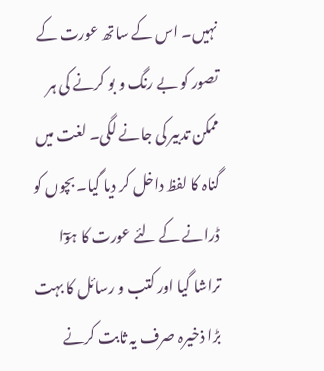نہیں۔ اس کے ساتھ عورت کے تصور کو بے رنگ و بو کرنے کی ہر ممکن تدبیر کی جانے لگی۔ لغت میں گناہ کا لفظ داخل کر دیا گیا۔ بچوں کو ڈرانے کے لئے عورت کا ہوٓا تراشا گیا اور کتب و رسائل کا بہت بڑا ذخیرہ صرف یہ ثابت کرنے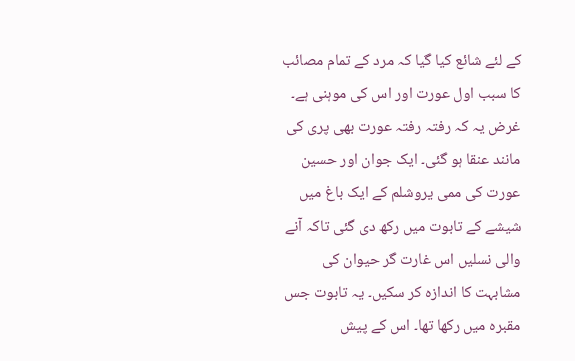کے لئے شائع کیا گیا کہ مرد کے تمام مصائب کا سبب اول عورت اور اس کی موہنی ہے۔
غرض یہ کہ رفتہ رفتہ عورت بھی پری کی مانند عنقا ہو گئی۔ ایک جوان اور حسین عورت کی ممی یروشلم کے ایک باغ میں شیشے کے تابوت میں رکھ دی گئی تاکہ آنے والی نسلیں اس غارت گر حیوان کی مشابہت کا اندازہ کر سکیں۔ یہ تابوت جس مقبرہ میں رکھا تھا۔ اس کے پیش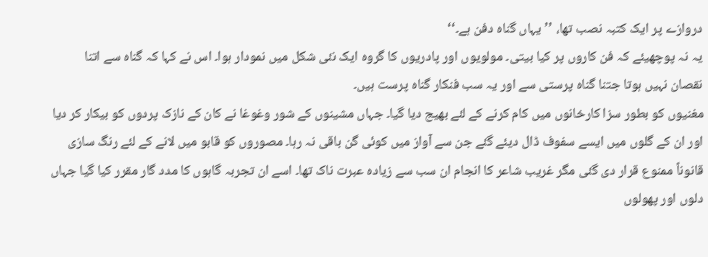دروازے پر ایک کتبہ نصب تھا، ’’یہاں گناہ دفن ہے۔‘‘
یہ نہ پوچھیئے کہ فن کاروں پر کیا بیتی۔ مولویوں اور پادریوں کا گروہ ایک نئی شکل میں نمودار ہوا۔ اس نے کہا کہ گناہ سے اتنا نقصان نہیں ہوتا جتنا گناہ پرستی سے اور یہ سب فنکار گناہ پرست ہیں۔
مغنیوں کو بطور سزا کارخانوں میں کام کرنے کے لئے بھیج دیا گیا۔ جہاں مشینوں کے شور وغوغا نے کان کے نازک پردوں کو بیکار کر دیا اور ان کے گلوں میں ایسے سفوف ڈال دیئے گئے جن سے آواز میں کوئی گن باقی نہ رہا۔ مصوروں کو قابو میں لانے کے لئے رنگ سازی قانوناً ممنوع قرار دی گئی مگر غریب شاعر کا انجام ان سب سے زیادہ عبرت ناک تھا۔ اسے ان تجربہ گاہوں کا مدد گار مقرر کیا گیا جہاں دلوں اور پھولوں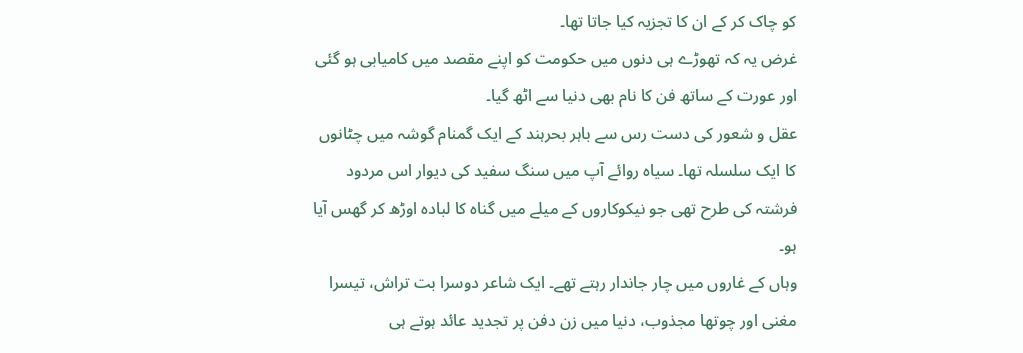کو چاک کر کے ان کا تجزیہ کیا جاتا تھا۔
غرض یہ کہ تھوڑے ہی دنوں میں حکومت کو اپنے مقصد میں کامیابی ہو گئی اور عورت کے ساتھ فن کا نام بھی دنیا سے اٹھ گیا۔
عقل و شعور کی دست رس سے باہر بحرہند کے ایک گمنام گوشہ میں چٹانوں کا ایک سلسلہ تھا۔ سیاہ روائے آپ میں سنگ سفید کی دیوار اس مردود فرشتہ کی طرح تھی جو نیکوکاروں کے میلے میں گناہ کا لبادہ اوڑھ کر گھس آیا ہو۔
وہاں کے غاروں میں چار جاندار رہتے تھے۔ ایک شاعر دوسرا بت تراش، تیسرا مغنی اور چوتھا مجذوب، دنیا میں زن دفن پر تجدید عائد ہوتے ہی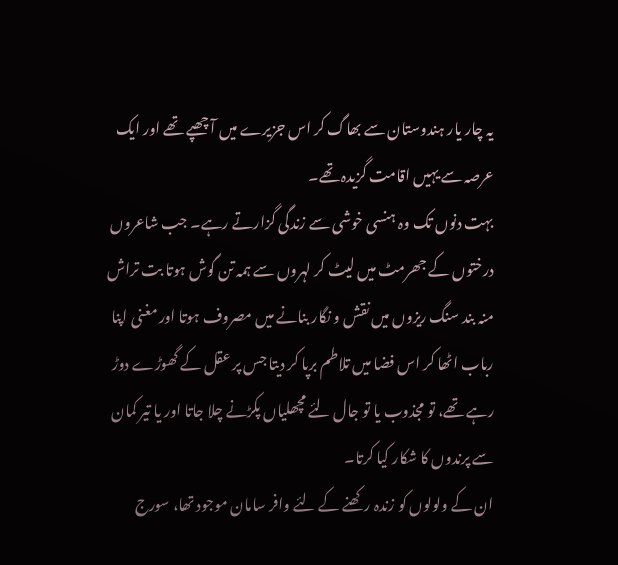یہ چار یار ہندوستان سے بھاگ کر اس جزیرے میں آ چھپے تھے اور ایک عرصہ سے یہیں اقامت گزیدہ تھے۔
بہت دنوں تک وہ ہنسی خوشی سے زندگی گزارتے رہے۔ جب شاعروں درختوں کے جھرمٹ میں لیٹ کر لہروں سے ہمہ تن گوش ہوتا بت تراش منہ بند سنگ ریزوں میں نقش و نگار بنانے میں مصروف ہوتا اور مغنی اپنا رباب اٹھا کر اس فضا میں تلاطم برپا کر دیتا جس پر عقل کے گھوڑے دوڑ رہے تھے، تو مجذوب یا تو جال لئے مچھلیاں پکڑنے چلا جاتا اور یا تیر کمان سے پرندوں کا شکار کیا کرتا۔
ان کے ولولوں کو زندہ رکھنے کے لئے وافر سامان موجود تھا، سورج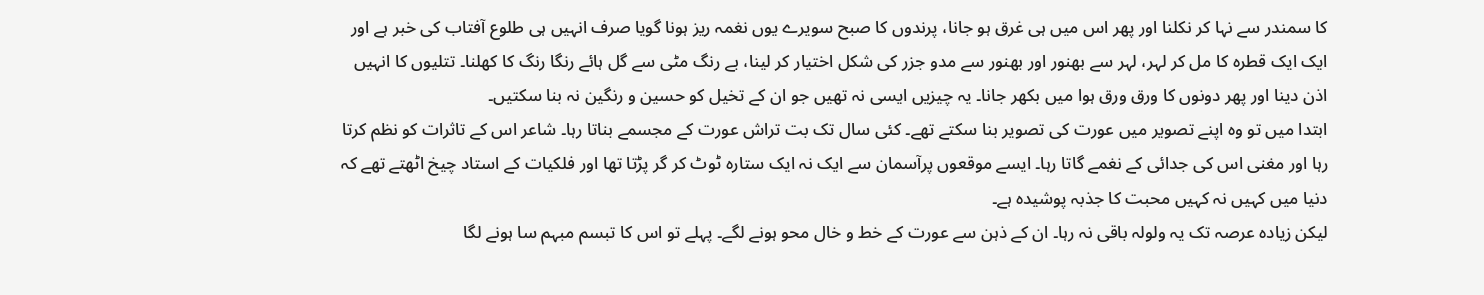کا سمندر سے نہا کر نکلنا اور پھر اس میں ہی غرق ہو جانا، پرندوں کا صبح سویرے یوں نغمہ ریز ہونا گویا صرف انہیں ہی طلوع آفتاب کی خبر ہے اور ایک ایک قطرہ کا مل کر لہر، لہر سے بھنور اور بھنور سے مدو جزر کی شکل اختیار کر لینا، بے رنگ مٹی سے گل ہائے رنگا رنگ کا کھلنا۔ تتلیوں کا انہیں اذن دینا اور پھر دونوں کا ورق ورق ہوا میں بکھر جانا۔ یہ چیزیں ایسی نہ تھیں جو ان کے تخیل کو حسین و رنگین نہ بنا سکتیں۔
ابتدا میں تو وہ اپنے تصویر میں عورت کی تصویر بنا سکتے تھے۔ کئی سال تک بت تراش عورت کے مجسمے بناتا رہا۔ شاعر اس کے تاثرات کو نظم کرتا رہا اور مغنی اس کی جدائی کے نغمے گاتا رہا۔ ایسے موقعوں پرآسمان سے ایک نہ ایک ستارہ ٹوٹ کر گر پڑتا تھا اور فلکیات کے استاد چیخ اٹھتے تھے کہ دنیا میں کہیں نہ کہیں محبت کا جذبہ پوشیدہ ہے۔
لیکن زیادہ عرصہ تک یہ ولولہ باقی نہ رہا۔ ان کے ذہن سے عورت کے خط و خال محو ہونے لگے۔ پہلے تو اس کا تبسم مبہم سا ہونے لگا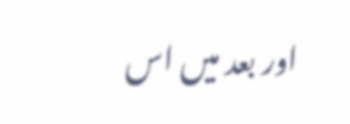اور بعد میں اس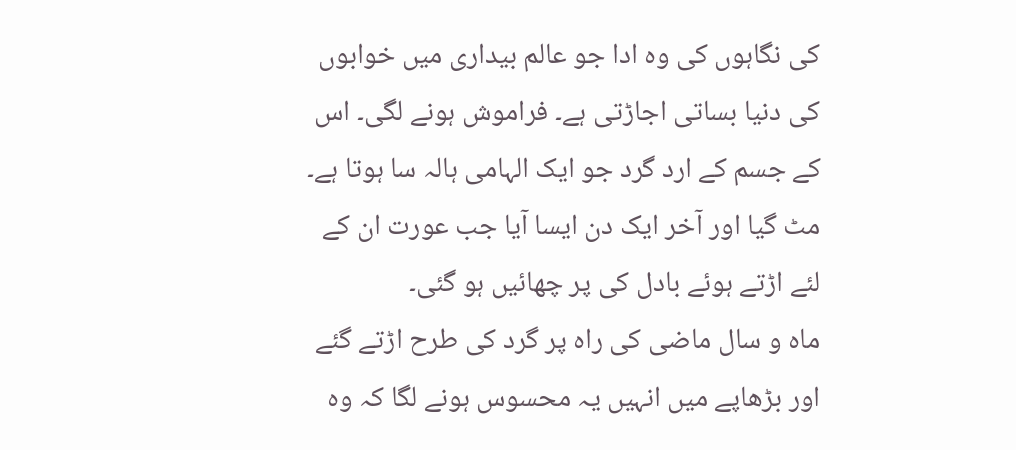کی نگاہوں کی وہ ادا جو عالم بیداری میں خوابوں کی دنیا بساتی اجاڑتی ہے۔ فراموش ہونے لگی۔ اس کے جسم کے ارد گرد جو ایک الہامی ہالہ سا ہوتا ہے۔ مٹ گیا اور آخر ایک دن ایسا آیا جب عورت ان کے لئے اڑتے ہوئے بادل کی پر چھائیں ہو گئی۔
ماہ و سال ماضی کی راہ پر گرد کی طرح اڑتے گئے اور بڑھاپے میں انہیں یہ محسوس ہونے لگا کہ وہ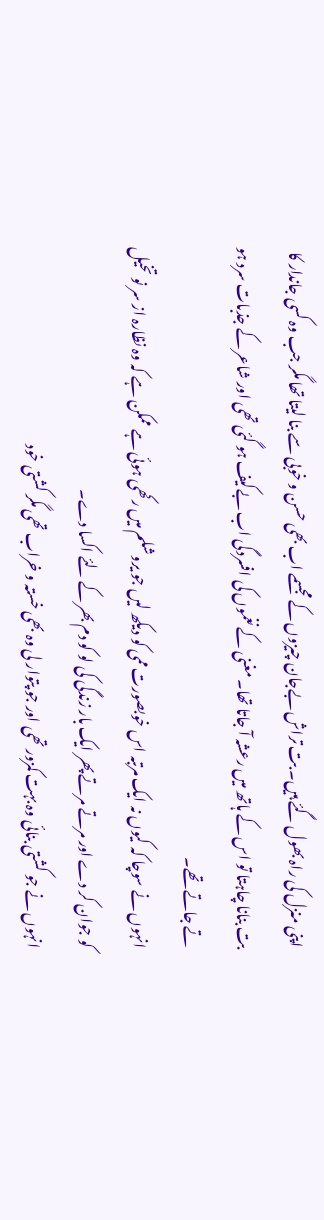اپنی منزل کی راہ بھول گئے ہیں۔ بت تراش بےجان چیزوں کے مجسمے اب بھی حسن و خوبی سے بنا لیتا تھا مگر جب وہ کسی جاندار کا بت بنانا چاہتا تو اس کے ہاتھ میں رعشہ آ جاتا تھا۔ مغنی کے نغموں کی افسردگی اب بےکیف ہو گئی تھی اور شاعر کے جذبات سرد ہو تے جاتے تھے۔
انہوں نے سوچا کہ کیوں نہ ایک مرتبہ اس خوبصورت ممی کو دیکھ لیں جو یروشلم میں رکھی ہوئی ہے ممکن ہے کہ وہ نظارہ از سر نو تخیل کو جوان کر دے اور مرتے مرتے پھر ایک بار زندگی کی لو کو دم بھر کے لئے اکسا دے۔
انہوں نے جو کشتی بنائی وہ بہت کمزور تھی اور جو پتوار لی وہ بھی خستہ و خراب تھی مگر کشتی خود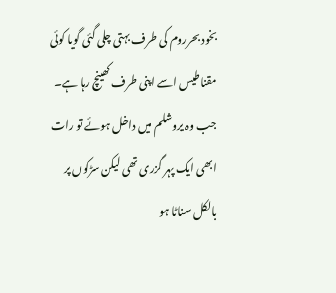بخود بحرروم کی طرف بہتی چلی گئی گویا کوئی مقناطیس اسے اپنی طرف کھینچ رہا ہے۔
جب وہ یروشلم میں داخل ہوئے تو رات ابھی ایک پہر گزری تھی لیکن سڑکوں پر بالکل سناٹا ہو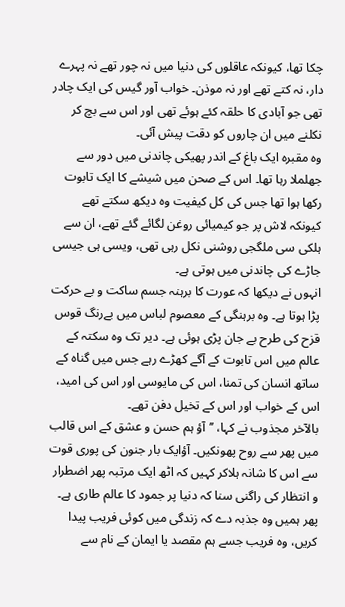چکا تھا، کیونکہ عاقلوں کی دنیا میں نہ چور تھے نہ پہرے دار، نہ کتے تھے اور نہ موذن۔ خواب آور گیس کی ایک چادر تھی جو آبادی کا حلقہ کئے ہوئے تھی اور اس سے بچ کر نکلنے میں ان چاروں کو دقت پیش آئی۔
وہ مقبرہ ایک باغ کے اندر پھیکی چاندنی میں دور سے جھلملا رہا تھا۔ اس کے صحن میں شیشے کا ایک تابوت رکھا ہوا تھا جس کی کل کیفیت وہ دیکھ سکتے تھے کیونکہ لاش پر جو کیمیائی روغن لگائے گئے تھے، ان سے ہلکی سی ملگجی روشنی نکل رہی تھی، ویسی ہی جیسی جاڑے کی چاندنی میں ہوتی ہے۔
انہوں نے دیکھا کہ عورت کا برہنہ جسم ساکت و بے حرکت پڑا ہوتا ہے۔ وہ برہنگی کے معصوم لباس میں بےرنگ قوس قزح کی طرح بے جان پڑی ہوئی ہے۔ دیر تک وہ سکتہ کے عالم میں اس تابوت کے آگے کھڑے رہے جس میں گناہ کے ساتھ انسان کی تمنا، اس کی مایوسی اور اس کی امید، اس کے خواب اور اس کے تخیل دفن تھے۔
بالآخر مجذوب نے کہا، ’’آؤ ہم حسن و عشق کے اس قالب میں پھر سے روح پھونکیں۔ آؤایک بار جنون کی پوری قوت سے اس کا شانہ ہلاکر کہیں کہ اٹھ ایک مرتبہ پھر اضطرار و انتظار کی راگنی سنا کہ دنیا پر جمود کا عالم طاری ہے۔ پھر ہمیں وہ جذبہ دے کہ زندگی میں کوئی فریب پیدا کریں، وہ فریب جسے ہم مقصد یا ایمان کے نام سے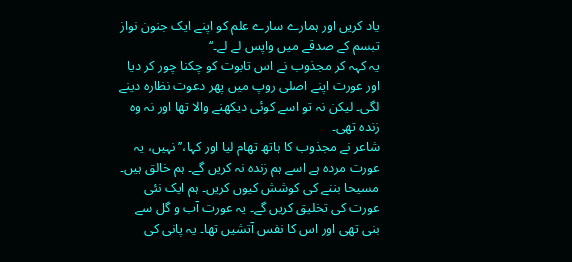یاد کریں اور ہمارے سارے علم کو اپنے ایک جنون نواز تبسم کے صدقے میں واپس لے لے۔‘‘
یہ کہہ کر مجذوب نے اس تابوت کو چکنا چور کر دیا اور عورت اپنے اصلی روپ میں پھر دعوت نظارہ دینے لگی۔ لیکن نہ تو اسے کوئی دیکھنے والا تھا اور نہ وہ زندہ تھی۔
شاعر نے مجذوب کا ہاتھ تھام لیا اور کہا،’’نہیں، یہ عورت مردہ ہے اسے ہم زندہ نہ کریں گے۔ ہم خالق ہیں۔ مسیحا بننے کی کوشش کیوں کریں۔ ہم ایک نئی عورت کی تخلیق کریں گے۔ یہ عورت آب و گل سے بنی تھی اور اس کا نفس آتشیں تھا۔ یہ پانی کی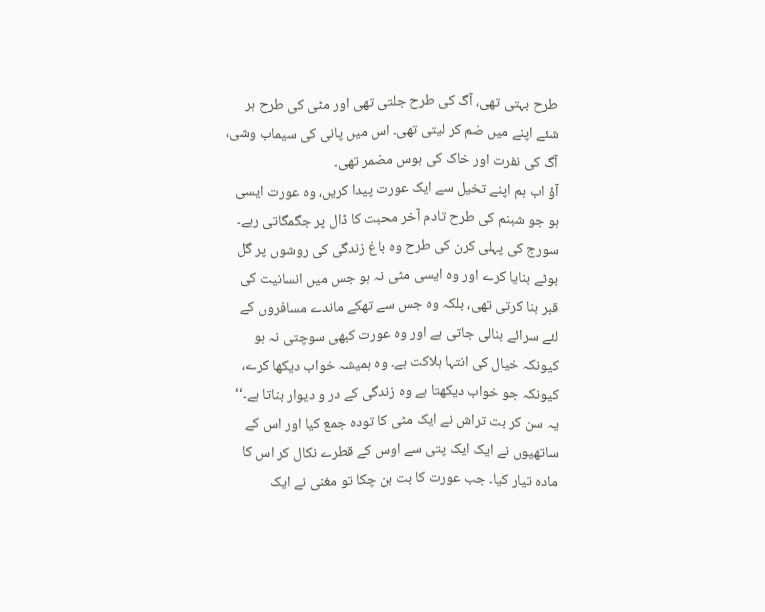طرح بہتی تھی، آگ کی طرح جلتی تھی اور مٹی کی طرح ہر شئے اپنے میں ضم کر لیتی تھی۔ اس میں پانی کی سیماب وشی، آگ کی نفرت اور خاک کی ہوس مضمر تھی۔
آؤ اب ہم اپنے تخیل سے ایک عورت پیدا کریں، وہ عورت ایسی ہو جو شبنم کی طرح تادم آخر محبت کا ڈال پر جگمگاتی رہے۔ سورج کی پہلی کرن کی طرح وہ باغ زندگی کی روشوں پر گل بوٹے بنایا کرے اور وہ ایسی مٹی نہ ہو جس میں انسانیت کی قبر بنا کرتی تھی، بلکہ وہ جس سے تھکے ماندے مسافروں کے لئے سرائے بنالی جاتی ہے اور وہ عورت کبھی سوچتی نہ ہو کیونکہ خیال کی انتہا ہلاکت ہے۔ وہ ہمیشہ خواب دیکھا کرے، کیونکہ جو خواب دیکھتا ہے وہ زندگی کے در و دیوار بناتا ہے۔‘‘
یہ سن کر بت تراش نے ایک مٹی کا تودہ جمع کیا اور اس کے ساتھیوں نے ایک ایک پتی سے اوس کے قطرے نکال کر اس کا مادہ تیار کیا۔ جب عورت کا بت بن چکا تو مغنی نے ایک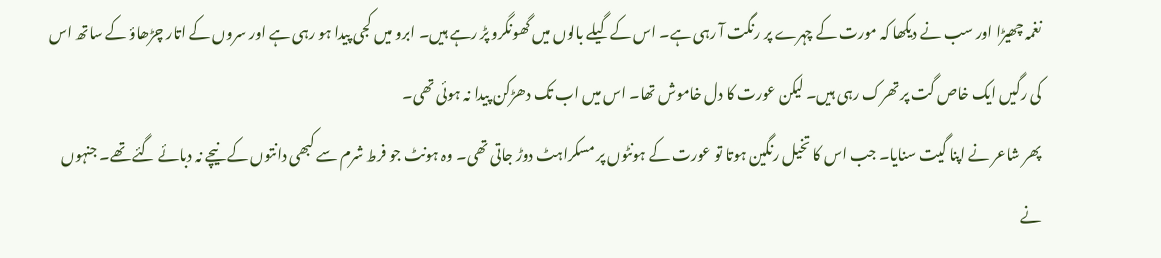نغمہ چھیڑا اور سب نے دیکھا کہ مورت کے چہرے پر رنگت آ رہی ہے۔ اس کے گیلے بالوں میں گھونگرو پڑ رہے ہیں۔ ابرو میں کجی پیدا ہو رہی ہے اور سروں کے اتار چڑھاؤ کے ساتھ اس کی رگیں ایک خاص گت پر تھرک رہی ہیں۔ لیکن عورت کا دل خاموش تھا۔ اس میں اب تک دھڑکن پیدا نہ ہوئی تھی۔
پھر شاعر نے اپنا گیت سنایا۔ جب اس کا تخیل رنگین ہوتا تو عورت کے ہونٹوں پر مسکراہٹ دوڑ جاتی تھی۔ وہ ہونٹ جو فرط شرم سے کبھی دانتوں کے نیچے نہ دبائے گئے تھے۔ جنہوں نے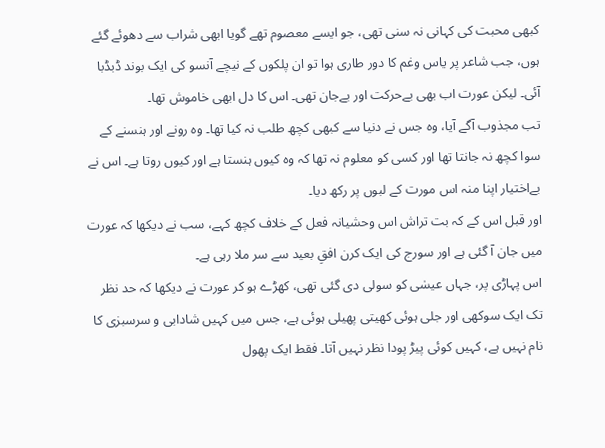کبھی محبت کی کہانی نہ سنی تھی، جو ایسے معصوم تھے گویا ابھی شراب سے دھوئے گئے ہوں، جب شاعر پر یاس وغم کا دور طاری ہوا تو ان پلکوں کے نیچے آنسو کی ایک بوند ڈبڈبا آئی۔ لیکن عورت اب بھی بےحرکت اور بےجان تھی۔ اس کا دل ابھی خاموش تھا۔
تب مجذوب آگے آیا، وہ جس نے دنیا سے کبھی کچھ طلب نہ کیا تھا۔ وہ رونے اور ہنسنے کے سوا کچھ نہ جانتا تھا اور کسی کو معلوم نہ تھا کہ وہ کیوں ہنستا ہے اور کیوں روتا ہے۔ اس نے بےاختیار اپنا منہ اس مورت کے لبوں پر رکھ دیا۔
اور قبل اس کے کہ بت تراش اس وحشیانہ فعل کے خلاف کچھ کہے، سب نے دیکھا کہ عورت میں جان آ گئی ہے اور سورج کی ایک کرن افقِ بعید سے سر ملا رہی ہے۔
اس پہاڑی پر، جہاں عیسٰی کو سولی دی گئی تھی، کھڑے ہو کر عورت نے دیکھا کہ حد نظر تک ایک سوکھی اور جلی ہوئی کھیتی پھیلی ہوئی ہے، جس میں کہیں شادابی و سرسبزی کا نام نہیں ہے، کہیں کوئی پیڑ پودا نظر نہیں آتا۔ فقط ایک پھول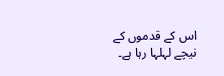اس کے قدموں کے نیچے لہلہا رہا ہے۔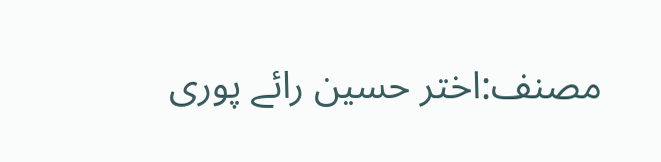مصنف:اختر حسین رائے پوری